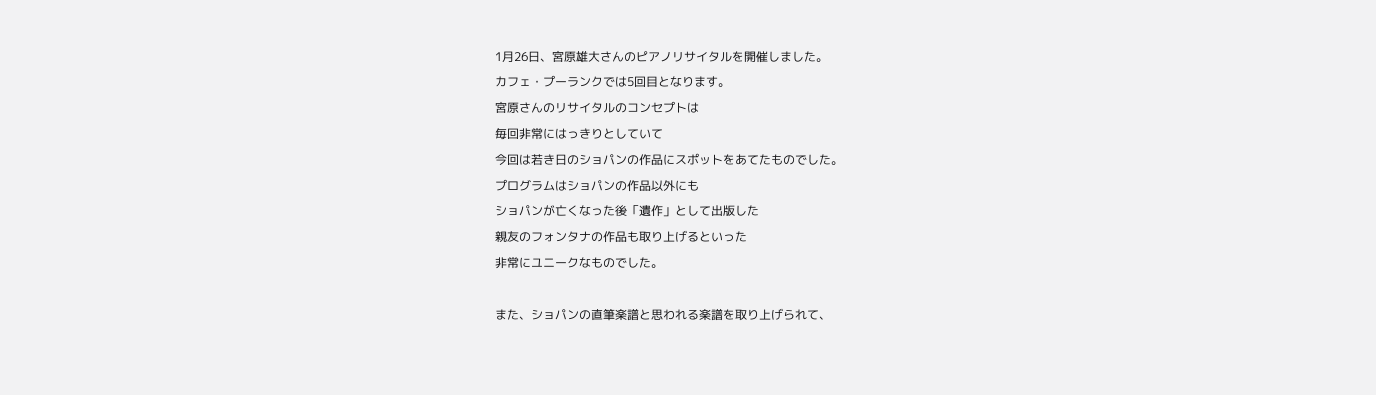1月26日、宮原雄大さんのピアノリサイタルを開催しました。
カフェ・プーランクでは5回目となります。
宮原さんのリサイタルのコンセプトは
毎回非常にはっきりとしていて
今回は若き日のショパンの作品にスポットをあてたものでした。
プログラムはショパンの作品以外にも
ショパンが亡くなった後「遺作」として出版した
親友のフォンタナの作品も取り上げるといった
非常にユニークなものでした。

また、ショパンの直筆楽譜と思われる楽譜を取り上げられて、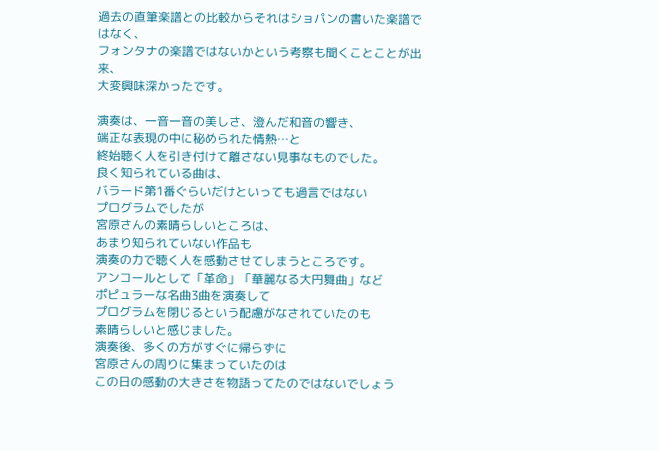過去の直筆楽譜との比較からそれはショパンの書いた楽譜ではなく、
フォンタナの楽譜ではないかという考察も聞くことことが出来、
大変興味深かったです。

演奏は、一音一音の美しさ、澄んだ和音の響き、
端正な表現の中に秘められた情熱…と
終始聴く人を引き付けて離さない見事なものでした。
良く知られている曲は、
バラード第1番ぐらいだけといっても過言ではない
プログラムでしたが
宮原さんの素晴らしいところは、
あまり知られていない作品も
演奏の力で聴く人を感動させてしまうところです。
アンコールとして「革命」「華麗なる大円舞曲」など
ポピュラーな名曲3曲を演奏して
プログラムを閉じるという配慮がなされていたのも
素晴らしいと感じました。
演奏後、多くの方がすぐに帰らずに
宮原さんの周りに集まっていたのは
この日の感動の大きさを物語ってたのではないでしょう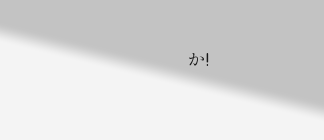か!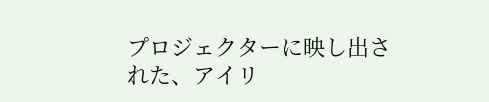プロジェクターに映し出された、アイリ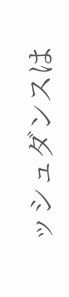ッシュダンスは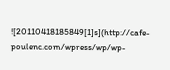![20110418185849[1]s](http://cafe-poulenc.com/wpress/wp/wp-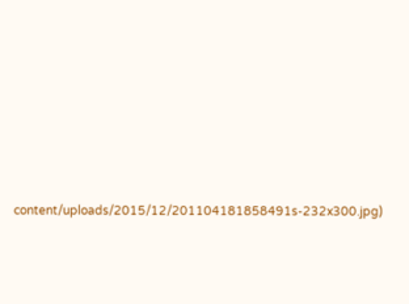content/uploads/2015/12/201104181858491s-232x300.jpg)